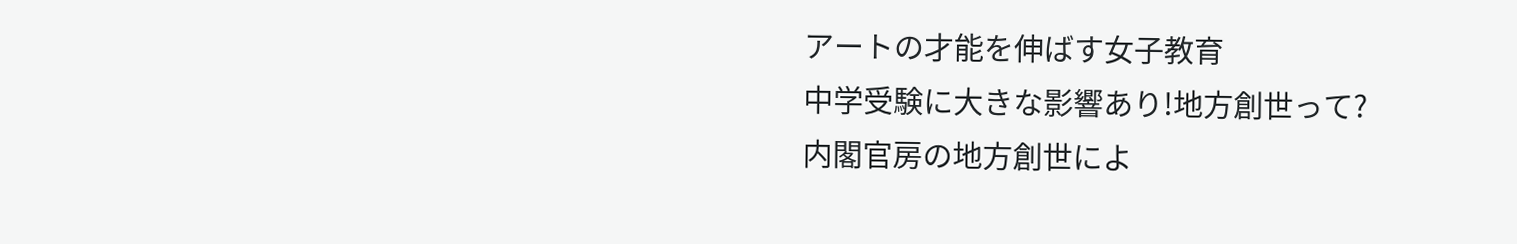アートの才能を伸ばす女子教育
中学受験に大きな影響あり!地方創世って?
内閣官房の地方創世によ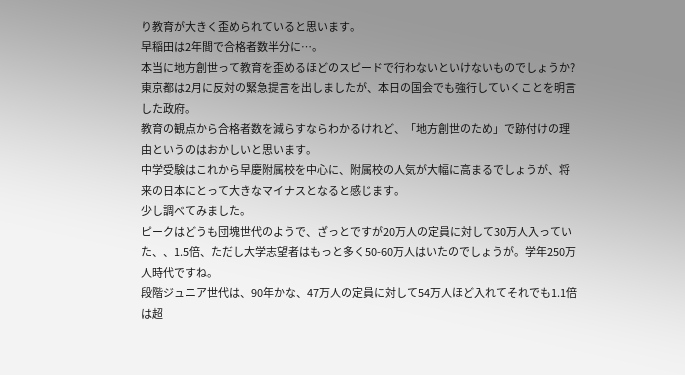り教育が大きく歪められていると思います。
早稲田は2年間で合格者数半分に…。
本当に地方創世って教育を歪めるほどのスピードで行わないといけないものでしょうか?
東京都は2月に反対の緊急提言を出しましたが、本日の国会でも強行していくことを明言した政府。
教育の観点から合格者数を減らすならわかるけれど、「地方創世のため」で跡付けの理由というのはおかしいと思います。
中学受験はこれから早慶附属校を中心に、附属校の人気が大幅に高まるでしょうが、将来の日本にとって大きなマイナスとなると感じます。
少し調べてみました。
ピークはどうも団塊世代のようで、ざっとですが20万人の定員に対して30万人入っていた、、1.5倍、ただし大学志望者はもっと多く50-60万人はいたのでしょうが。学年250万人時代ですね。
段階ジュニア世代は、90年かな、47万人の定員に対して54万人ほど入れてそれでも1.1倍は超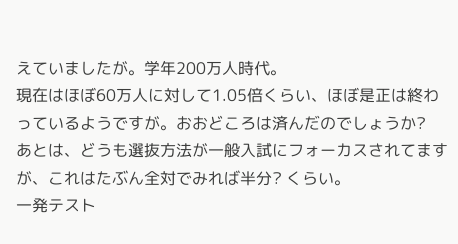えていましたが。学年200万人時代。
現在はほぼ60万人に対して1.05倍くらい、ほぼ是正は終わっているようですが。おおどころは済んだのでしょうか?
あとは、どうも選抜方法が一般入試にフォーカスされてますが、これはたぶん全対でみれば半分? くらい。
一発テスト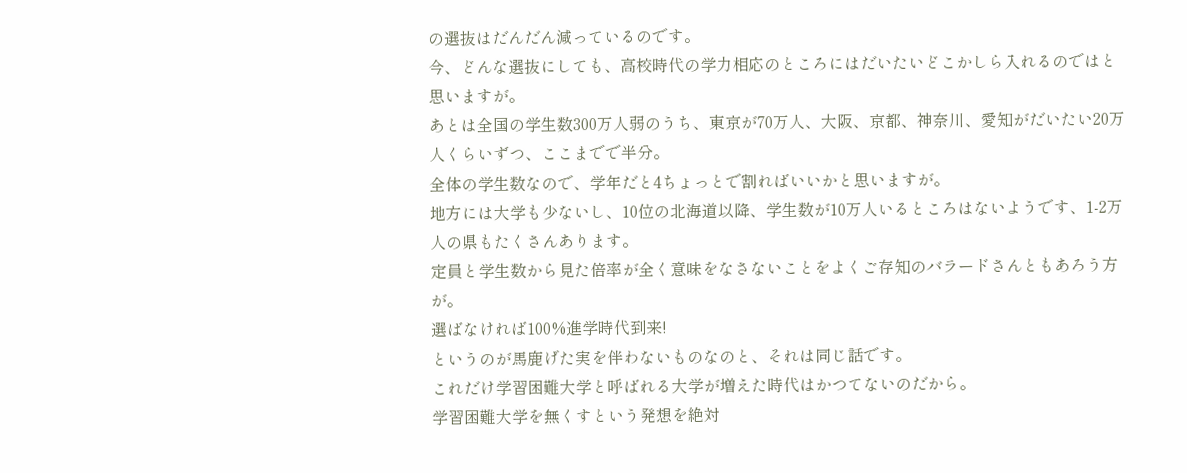の選抜はだんだん減っているのです。
今、どんな選抜にしても、高校時代の学力相応のところにはだいたいどこかしら入れるのではと思いますが。
あとは全国の学生数300万人弱のうち、東京が70万人、大阪、京都、神奈川、愛知がだいたい20万人くらいずつ、ここまでで半分。
全体の学生数なので、学年だと4ちょっとで割ればいいかと思いますが。
地方には大学も少ないし、10位の北海道以降、学生数が10万人いるところはないようです、1-2万人の県もたくさんあります。
定員と学生数から見た倍率が全く意味をなさないことをよくご存知のバラードさんともあろう方が。
選ばなければ100%進学時代到来!
というのが馬鹿げた実を伴わないものなのと、それは同じ話です。
これだけ学習困難大学と呼ばれる大学が増えた時代はかつてないのだから。
学習困難大学を無くすという発想を絶対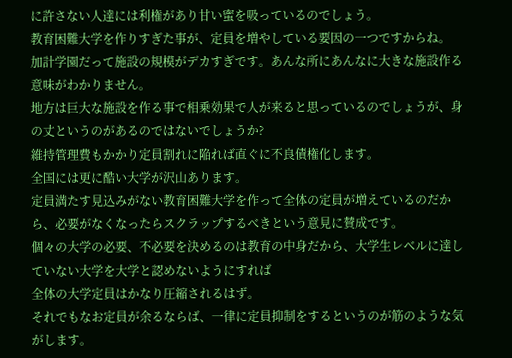に許さない人達には利権があり甘い蜜を吸っているのでしょう。
教育困難大学を作りすぎた事が、定員を増やしている要因の一つですからね。
加計学園だって施設の規模がデカすぎです。あんな所にあんなに大きな施設作る意味がわかりません。
地方は巨大な施設を作る事で相乗効果で人が来ると思っているのでしょうが、身の丈というのがあるのではないでしょうか?
維持管理費もかかり定員割れに陥れば直ぐに不良債権化します。
全国には更に酷い大学が沢山あります。
定員満たす見込みがない教育困難大学を作って全体の定員が増えているのだから、必要がなくなったらスクラップするべきという意見に賛成です。
個々の大学の必要、不必要を決めるのは教育の中身だから、大学生レベルに達していない大学を大学と認めないようにすれば
全体の大学定員はかなり圧縮されるはず。
それでもなお定員が余るならば、一律に定員抑制をするというのが筋のような気がします。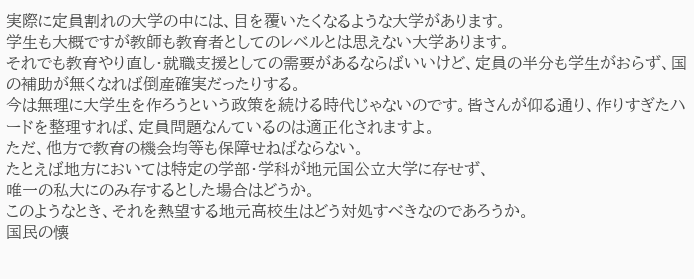実際に定員割れの大学の中には、目を覆いたくなるような大学があります。
学生も大概ですが教師も教育者としてのレベルとは思えない大学あります。
それでも教育やり直し・就職支援としての需要があるならばいいけど、定員の半分も学生がおらず、国の補助が無くなれば倒産確実だったりする。
今は無理に大学生を作ろうという政策を続ける時代じゃないのです。皆さんが仰る通り、作りすぎたハードを整理すれば、定員問題なんているのは適正化されますよ。
ただ、他方で教育の機会均等も保障せねばならない。
たとえば地方においては特定の学部・学科が地元国公立大学に存せず、
唯一の私大にのみ存するとした場合はどうか。
このようなとき、それを熱望する地元高校生はどう対処すべきなのであろうか。
国民の懐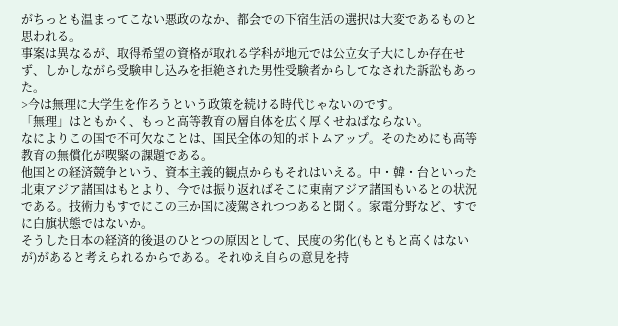がちっとも温まってこない悪政のなか、都会での下宿生活の選択は大変であるものと思われる。
事案は異なるが、取得希望の資格が取れる学科が地元では公立女子大にしか存在せず、しかしながら受験申し込みを拒絶された男性受験者からしてなされた訴訟もあった。
>今は無理に大学生を作ろうという政策を続ける時代じゃないのです。
「無理」はともかく、もっと高等教育の層自体を広く厚くせねばならない。
なによりこの国で不可欠なことは、国民全体の知的ボトムアップ。そのためにも高等教育の無償化が喫緊の課題である。
他国との経済競争という、資本主義的観点からもそれはいえる。中・韓・台といった北東アジア諸国はもとより、今では振り返ればそこに東南アジア諸国もいるとの状況である。技術力もすでにこの三か国に凌駕されつつあると聞く。家電分野など、すでに白旗状態ではないか。
そうした日本の経済的後退のひとつの原因として、民度の劣化(もともと高くはないが)があると考えられるからである。それゆえ自らの意見を持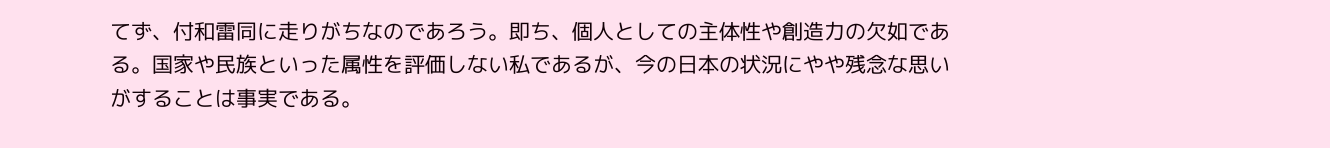てず、付和雷同に走りがちなのであろう。即ち、個人としての主体性や創造力の欠如である。国家や民族といった属性を評価しない私であるが、今の日本の状況にやや残念な思いがすることは事実である。